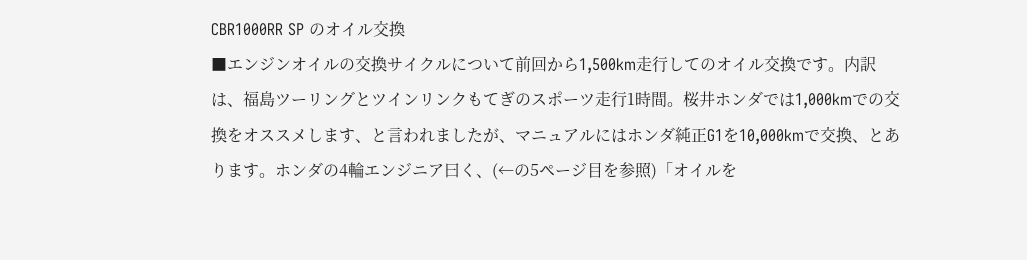CBR1000RR SP のオイル交換
■エンジンオイルの交換サイクルについて前回から1,500km走行してのオイル交換です。内訳は、福島ツーリングとツインリンクもてぎのスポーツ走行1時間。桜井ホンダでは1,000kmでの交換をオススメします、と言われましたが、マニュアルにはホンダ純正G1を10,000kmで交換、とあります。ホンダの4輪エンジニア曰く、(←の5ページ目を参照)「オイルを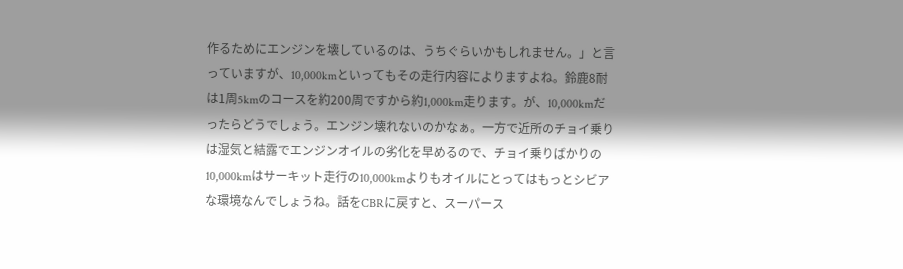作るためにエンジンを壊しているのは、うちぐらいかもしれません。」と言っていますが、10,000kmといってもその走行内容によりますよね。鈴鹿8耐は1周5kmのコースを約200周ですから約1,000km走ります。が、10,000kmだったらどうでしょう。エンジン壊れないのかなぁ。一方で近所のチョイ乗りは湿気と結露でエンジンオイルの劣化を早めるので、チョイ乗りばかりの10,000kmはサーキット走行の10,000kmよりもオイルにとってはもっとシビアな環境なんでしょうね。話をCBRに戻すと、スーパース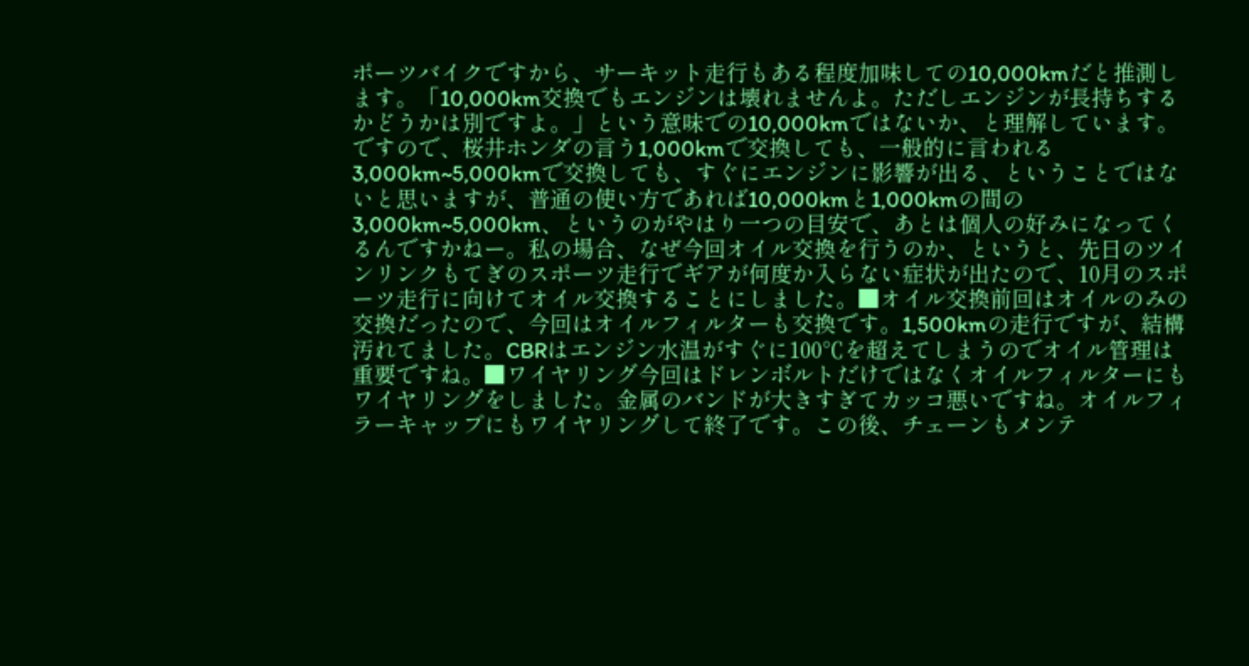ポーツバイクですから、サーキット走行もある程度加味しての10,000kmだと推測します。「10,000km交換でもエンジンは壊れませんよ。ただしエンジンが長持ちするかどうかは別ですよ。」という意味での10,000kmではないか、と理解しています。ですので、桜井ホンダの言う1,000kmで交換しても、一般的に言われる3,000km~5,000kmで交換しても、すぐにエンジンに影響が出る、ということではないと思いますが、普通の使い方であれば10,000kmと1,000kmの間の3,000km~5,000km、というのがやはり一つの目安で、あとは個人の好みになってくるんですかねー。私の場合、なぜ今回オイル交換を行うのか、というと、先日のツインリンクもてぎのスポーツ走行でギアが何度か入らない症状が出たので、10月のスポーツ走行に向けてオイル交換することにしました。■オイル交換前回はオイルのみの交換だったので、今回はオイルフィルターも交換です。1,500kmの走行ですが、結構汚れてました。CBRはエンジン水温がすぐに100℃を超えてしまうのでオイル管理は重要ですね。■ワイヤリング今回はドレンボルトだけではなくオイルフィルターにもワイヤリングをしました。金属のバンドが大きすぎてカッコ悪いですね。オイルフィラーキャップにもワイヤリングして終了です。この後、チェーンもメンテ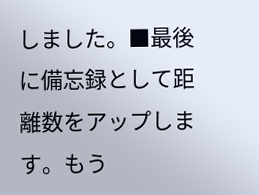しました。■最後に備忘録として距離数をアップします。もう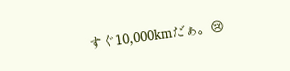すぐ10,000kmだぁ。😢